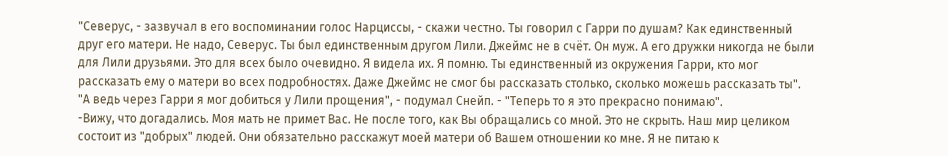"Северус, - зазвучал в его воспоминании голос Нарциссы, - скажи честно. Ты говорил с Гарри по душам? Как единственный друг его матери. Не надо, Северус. Ты был единственным другом Лили. Джеймс не в счёт. Он муж. А его дружки никогда не были для Лили друзьями. Это для всех было очевидно. Я видела их. Я помню. Ты единственный из окружения Гарри, кто мог рассказать ему о матери во всех подробностях. Даже Джеймс не смог бы рассказать столько, сколько можешь рассказать ты".
"А ведь через Гарри я мог добиться у Лили прощения", - подумал Снейп. - "Теперь то я это прекрасно понимаю".
-Вижу, что догадались. Моя мать не примет Вас. Не после того, как Вы обращались со мной. Это не скрыть. Наш мир целиком состоит из "добрых" людей. Они обязательно расскажут моей матери об Вашем отношении ко мне. Я не питаю к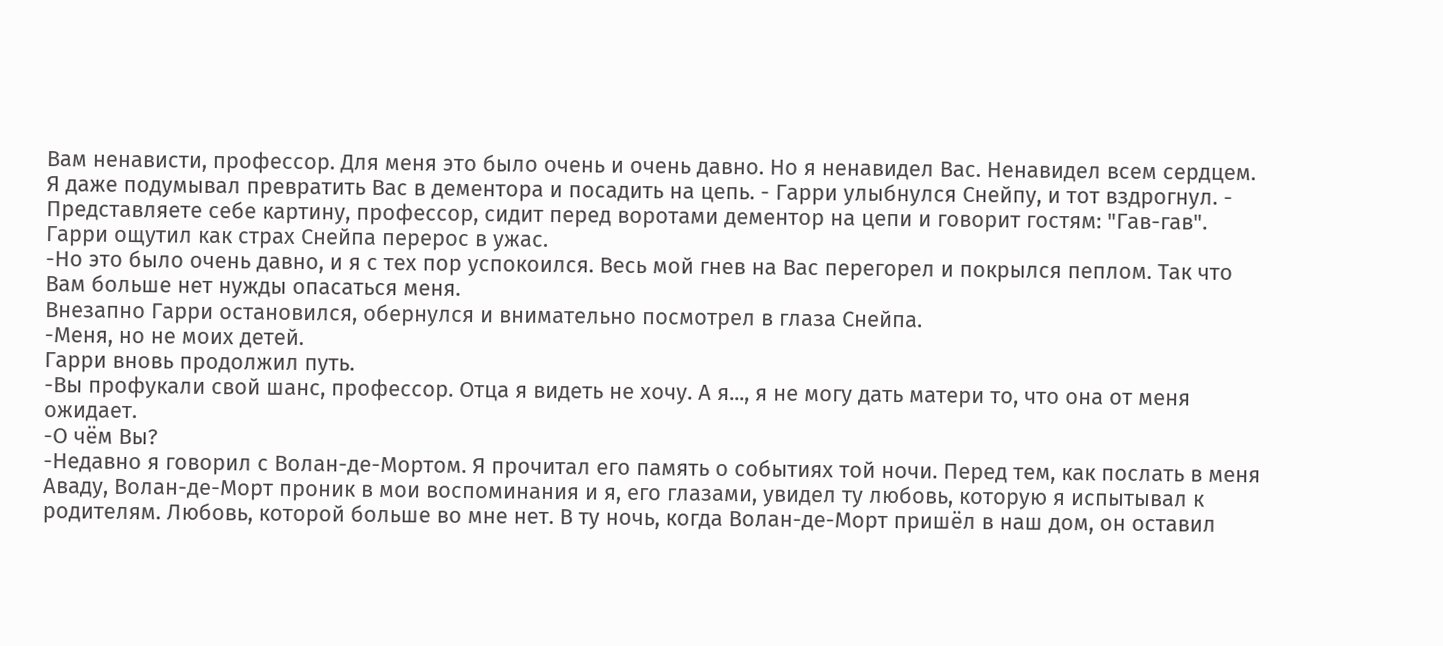Вам ненависти, профессор. Для меня это было очень и очень давно. Но я ненавидел Вас. Ненавидел всем сердцем. Я даже подумывал превратить Вас в дементора и посадить на цепь. - Гарри улыбнулся Снейпу, и тот вздрогнул. - Представляете себе картину, профессор, сидит перед воротами дементор на цепи и говорит гостям: "Гав-гав".
Гарри ощутил как страх Снейпа перерос в ужас.
-Но это было очень давно, и я с тех пор успокоился. Весь мой гнев на Вас перегорел и покрылся пеплом. Так что Вам больше нет нужды опасаться меня.
Внезапно Гарри остановился, обернулся и внимательно посмотрел в глаза Снейпа.
-Меня, но не моих детей.
Гарри вновь продолжил путь.
-Вы профукали свой шанс, профессор. Отца я видеть не хочу. А я..., я не могу дать матери то, что она от меня ожидает.
-О чём Вы?
-Недавно я говорил с Волан-де-Мортом. Я прочитал его память о событиях той ночи. Перед тем, как послать в меня Аваду, Волан-де-Морт проник в мои воспоминания и я, его глазами, увидел ту любовь, которую я испытывал к родителям. Любовь, которой больше во мне нет. В ту ночь, когда Волан-де-Морт пришёл в наш дом, он оставил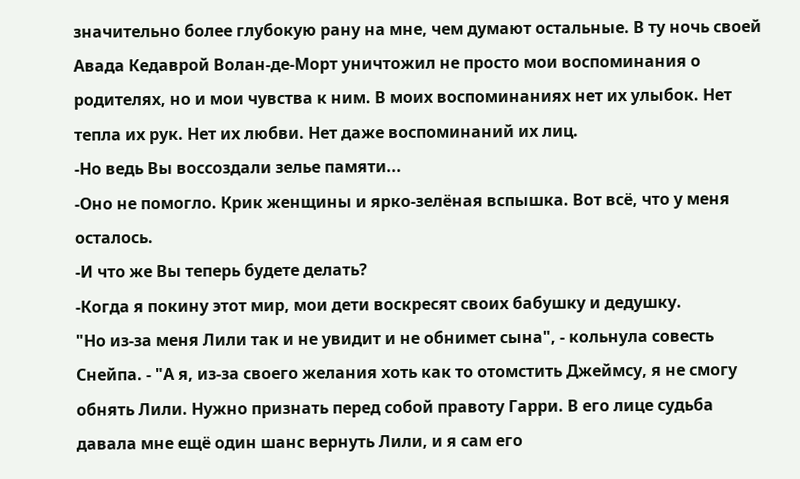значительно более глубокую рану на мне, чем думают остальные. В ту ночь своей Авада Кедаврой Волан-де-Морт уничтожил не просто мои воспоминания о родителях, но и мои чувства к ним. В моих воспоминаниях нет их улыбок. Нет тепла их рук. Нет их любви. Нет даже воспоминаний их лиц.
-Но ведь Вы воссоздали зелье памяти...
-Оно не помогло. Крик женщины и ярко-зелёная вспышка. Вот всё, что у меня осталось.
-И что же Вы теперь будете делать?
-Когда я покину этот мир, мои дети воскресят своих бабушку и дедушку.
"Но из-за меня Лили так и не увидит и не обнимет сына", - кольнула совесть Снейпа. - "А я, из-за своего желания хоть как то отомстить Джеймсу, я не смогу обнять Лили. Нужно признать перед собой правоту Гарри. В его лице судьба давала мне ещё один шанс вернуть Лили, и я сам его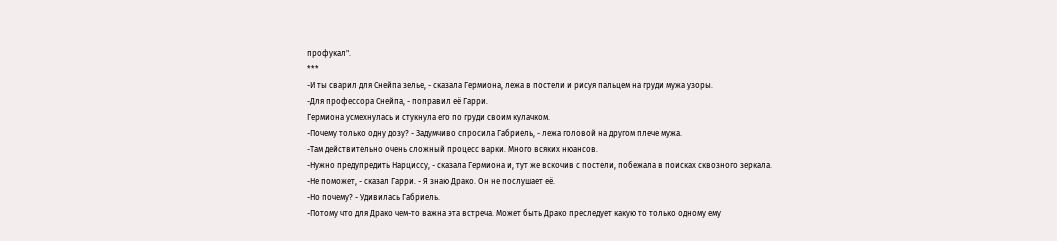профукал".
***
-И ты сварил для Снейпа зелье, - сказала Гермиона, лежа в постели и рисуя пальцем на груди мужа узоры.
-Для профессора Снейпа, - поправил её Гарри.
Гермиона усмехнулась и стукнула его по груди своим кулачком.
-Почему только одну дозу? - Задумчиво спросила Габриель, - лежа головой на другом плече мужа.
-Там действительно очень сложный процесс варки. Много всяких нюансов.
-Нужно предупредить Нарциссу, - сказала Гермиона и, тут же вскочив с постели, побежала в поисках сквозного зеркала.
-Не поможет, - сказал Гарри. - Я знаю Драко. Он не послушает её.
-Но почему? - Удивилась Габриель.
-Потому что для Драко чем-то важна эта встреча. Может быть Драко преследует какую то только одному ему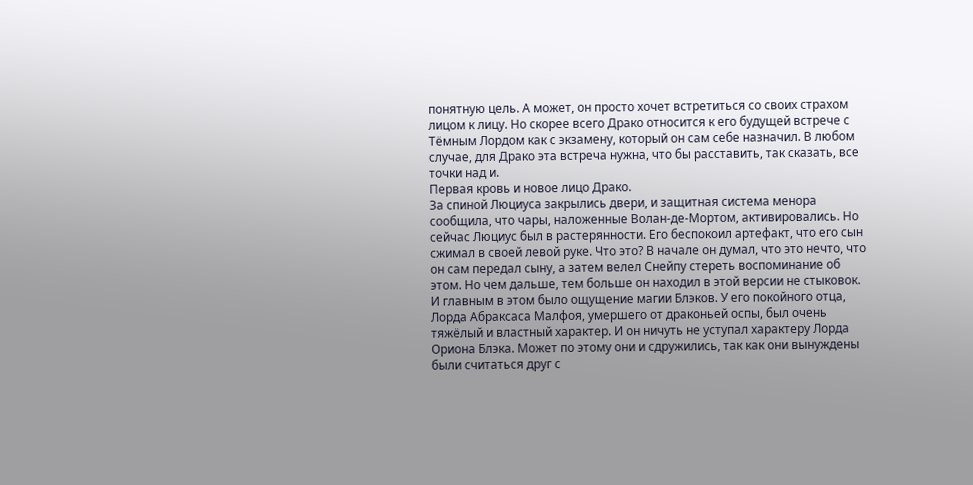понятную цель. А может, он просто хочет встретиться со своих страхом лицом к лицу. Но скорее всего Драко относится к его будущей встрече с Тёмным Лордом как с экзамену, который он сам себе назначил. В любом случае, для Драко эта встреча нужна, что бы расставить, так сказать, все точки над и.
Первая кровь и новое лицо Драко.
За спиной Люциуса закрылись двери, и защитная система менора сообщила, что чары, наложенные Волан-де-Мортом, активировались. Но сейчас Люциус был в растерянности. Его беспокоил артефакт, что его сын сжимал в своей левой руке. Что это? В начале он думал, что это нечто, что он сам передал сыну, а затем велел Снейпу стереть воспоминание об этом. Но чем дальше, тем больше он находил в этой версии не стыковок. И главным в этом было ощущение магии Блэков. У его покойного отца, Лорда Абраксаса Малфоя, умершего от драконьей оспы, был очень тяжёлый и властный характер. И он ничуть не уступал характеру Лорда Ориона Блэка. Может по этому они и сдружились, так как они вынуждены были считаться друг с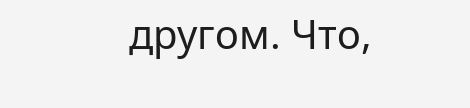другом. Что,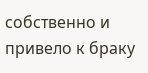собственно и привело к браку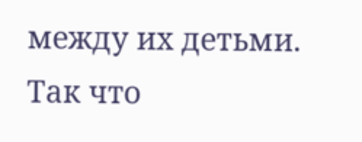между их детьми. Так что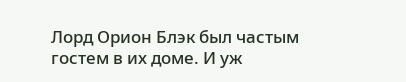Лорд Орион Блэк был частым гостем в их доме. И уж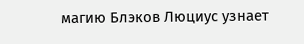магию Блэков Люциус узнает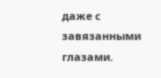даже с завязанными глазами.